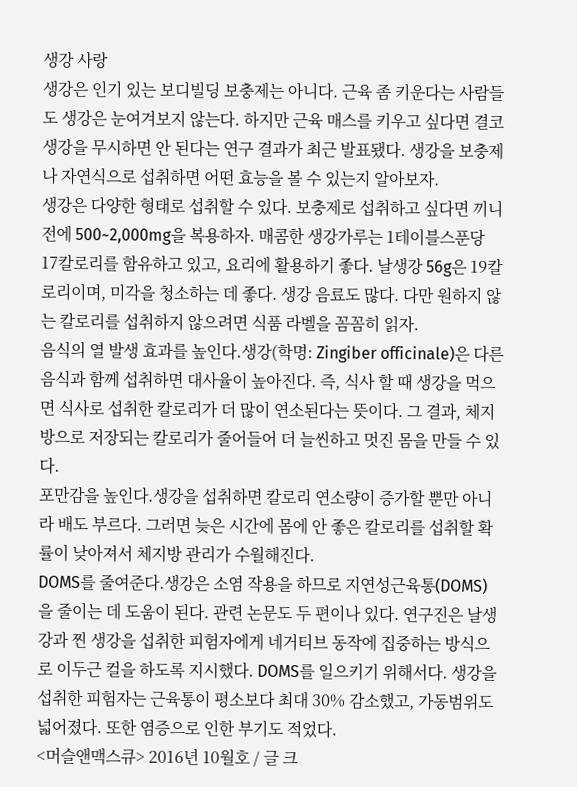생강 사랑
생강은 인기 있는 보디빌딩 보충제는 아니다. 근육 좀 키운다는 사람들도 생강은 눈여겨보지 않는다. 하지만 근육 매스를 키우고 싶다면 결코 생강을 무시하면 안 된다는 연구 결과가 최근 발표됐다. 생강을 보충제나 자연식으로 섭취하면 어떤 효능을 볼 수 있는지 알아보자.
생강은 다양한 형태로 섭취할 수 있다. 보충제로 섭취하고 싶다면 끼니 전에 500~2,000mg을 복용하자. 매콤한 생강가루는 1테이블스푼당 17칼로리를 함유하고 있고, 요리에 활용하기 좋다. 날생강 56g은 19칼로리이며, 미각을 청소하는 데 좋다. 생강 음료도 많다. 다만 원하지 않는 칼로리를 섭취하지 않으려면 식품 라벨을 꼼꼼히 읽자.
음식의 열 발생 효과를 높인다.생강(학명: Zingiber officinale)은 다른 음식과 함께 섭취하면 대사율이 높아진다. 즉, 식사 할 때 생강을 먹으면 식사로 섭취한 칼로리가 더 많이 연소된다는 뜻이다. 그 결과, 체지방으로 저장되는 칼로리가 줄어들어 더 늘씬하고 멋진 몸을 만들 수 있다.
포만감을 높인다.생강을 섭취하면 칼로리 연소량이 증가할 뿐만 아니라 배도 부르다. 그러면 늦은 시간에 몸에 안 좋은 칼로리를 섭취할 확률이 낮아져서 체지방 관리가 수월해진다.
DOMS를 줄여준다.생강은 소염 작용을 하므로 지연성근육통(DOMS)을 줄이는 데 도움이 된다. 관련 논문도 두 편이나 있다. 연구진은 날생강과 찐 생강을 섭취한 피험자에게 네거티브 동작에 집중하는 방식으로 이두근 컬을 하도록 지시했다. DOMS를 일으키기 위해서다. 생강을 섭취한 피험자는 근육통이 평소보다 최대 30% 감소했고, 가동범위도 넓어졌다. 또한 염증으로 인한 부기도 적었다.
<머슬앤맥스큐> 2016년 10월호 / 글 크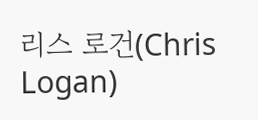리스 로건(Chris Logan)